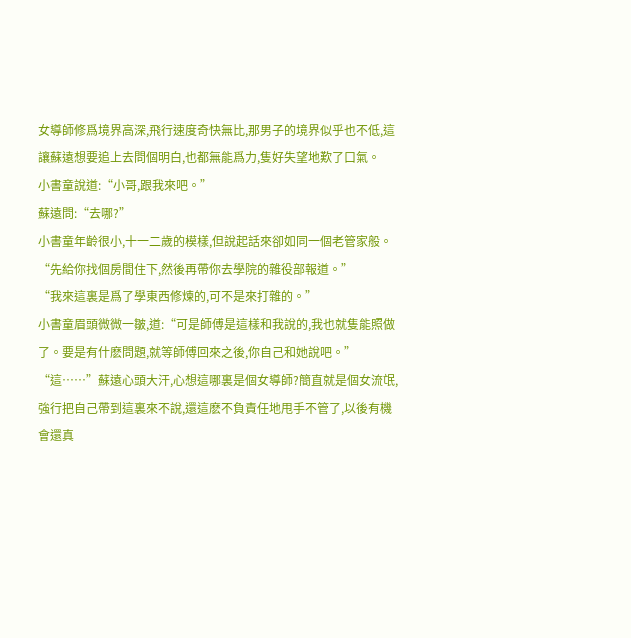女導師修爲境界高深,飛行速度奇快無比,那男子的境界似乎也不低,這讓蘇遠想要追上去問個明白,也都無能爲力,隻好失望地歎了口氣。
小書童說道:“小哥,跟我來吧。”
蘇遠問:“去哪?”
小書童年齡很小,十一二歲的模樣,但說起話來卻如同一個老管家般。
“先給你找個房間住下,然後再帶你去學院的雜役部報道。”
“我來這裏是爲了學東西修煉的,可不是來打雜的。”
小書童眉頭微微一皺,道:“可是師傅是這樣和我說的,我也就隻能照做了。要是有什麽問題,就等師傅回來之後,你自己和她說吧。”
“這……”蘇遠心頭大汗,心想這哪裏是個女導師?簡直就是個女流氓,強行把自己帶到這裏來不說,還這麽不負責任地甩手不管了,以後有機會還真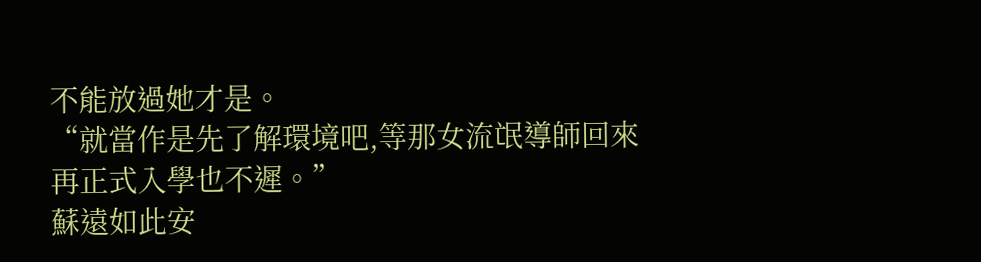不能放過她才是。
“就當作是先了解環境吧,等那女流氓導師回來再正式入學也不遲。”
蘇遠如此安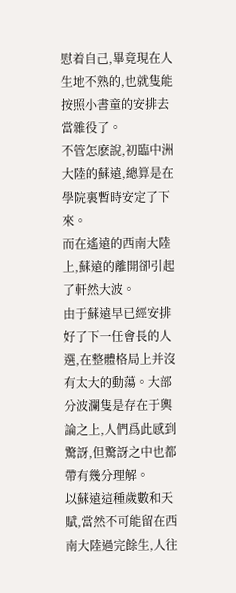慰着自己,畢竟現在人生地不熟的,也就隻能按照小書童的安排去當雜役了。
不管怎麽說,初臨中洲大陸的蘇遠,總算是在學院裏暫時安定了下來。
而在遙遠的西南大陸上,蘇遠的離開卻引起了軒然大波。
由于蘇遠早已經安排好了下一任會長的人選,在整體格局上并沒有太大的動蕩。大部分波瀾隻是存在于輿論之上,人們爲此感到驚訝,但驚訝之中也都帶有幾分理解。
以蘇遠這種歲數和天賦,當然不可能留在西南大陸過完餘生,人往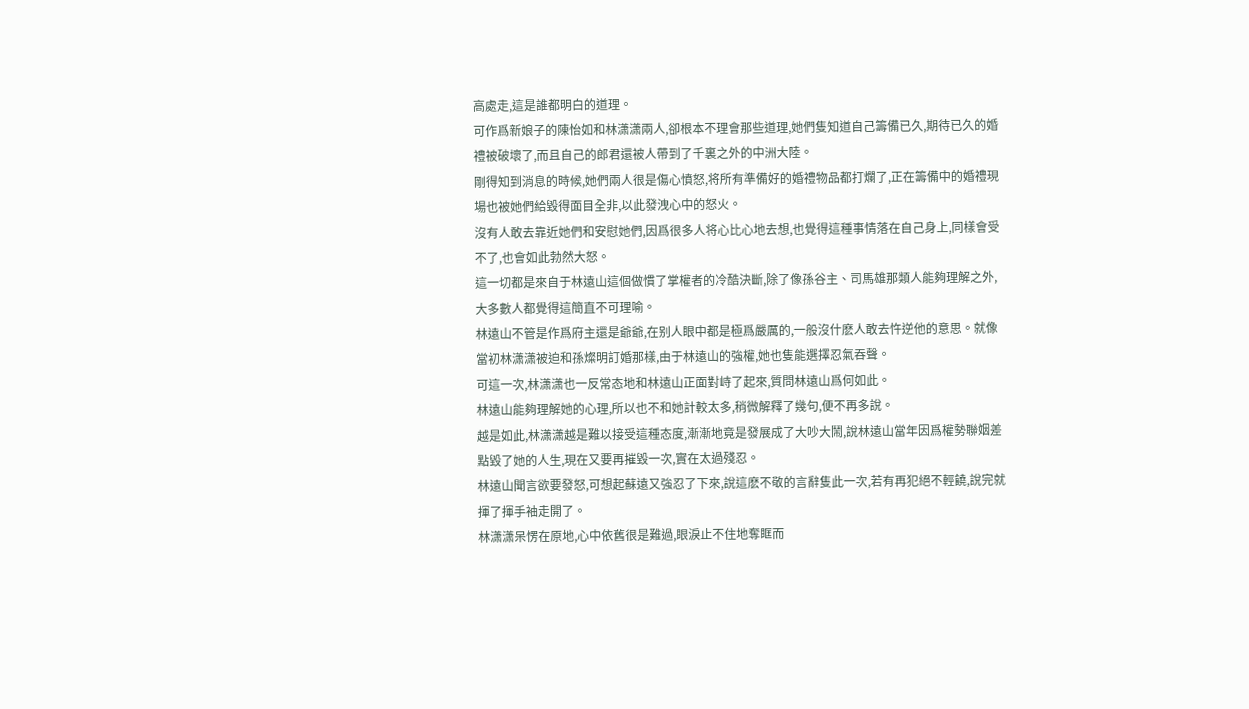高處走,這是誰都明白的道理。
可作爲新娘子的陳怡如和林潇潇兩人,卻根本不理會那些道理,她們隻知道自己籌備已久,期待已久的婚禮被破壞了,而且自己的郎君還被人帶到了千裏之外的中洲大陸。
剛得知到消息的時候,她們兩人很是傷心憤怒,将所有準備好的婚禮物品都打爛了,正在籌備中的婚禮現場也被她們給毀得面目全非,以此發洩心中的怒火。
沒有人敢去靠近她們和安慰她們,因爲很多人将心比心地去想,也覺得這種事情落在自己身上,同樣會受不了,也會如此勃然大怒。
這一切都是來自于林遠山這個做慣了掌權者的冷酷決斷,除了像孫谷主、司馬雄那類人能夠理解之外,大多數人都覺得這簡直不可理喻。
林遠山不管是作爲府主還是爺爺,在别人眼中都是極爲嚴厲的,一般沒什麽人敢去忤逆他的意思。就像當初林潇潇被迫和孫燦明訂婚那樣,由于林遠山的強權,她也隻能選擇忍氣吞聲。
可這一次,林潇潇也一反常态地和林遠山正面對峙了起來,質問林遠山爲何如此。
林遠山能夠理解她的心理,所以也不和她計較太多,稍微解釋了幾句,便不再多說。
越是如此,林潇潇越是難以接受這種态度,漸漸地竟是發展成了大吵大鬧,說林遠山當年因爲權勢聯姻差點毀了她的人生,現在又要再摧毀一次,實在太過殘忍。
林遠山聞言欲要發怒,可想起蘇遠又強忍了下來,說這麽不敬的言辭隻此一次,若有再犯絕不輕饒,說完就揮了揮手袖走開了。
林潇潇呆愣在原地,心中依舊很是難過,眼淚止不住地奪眶而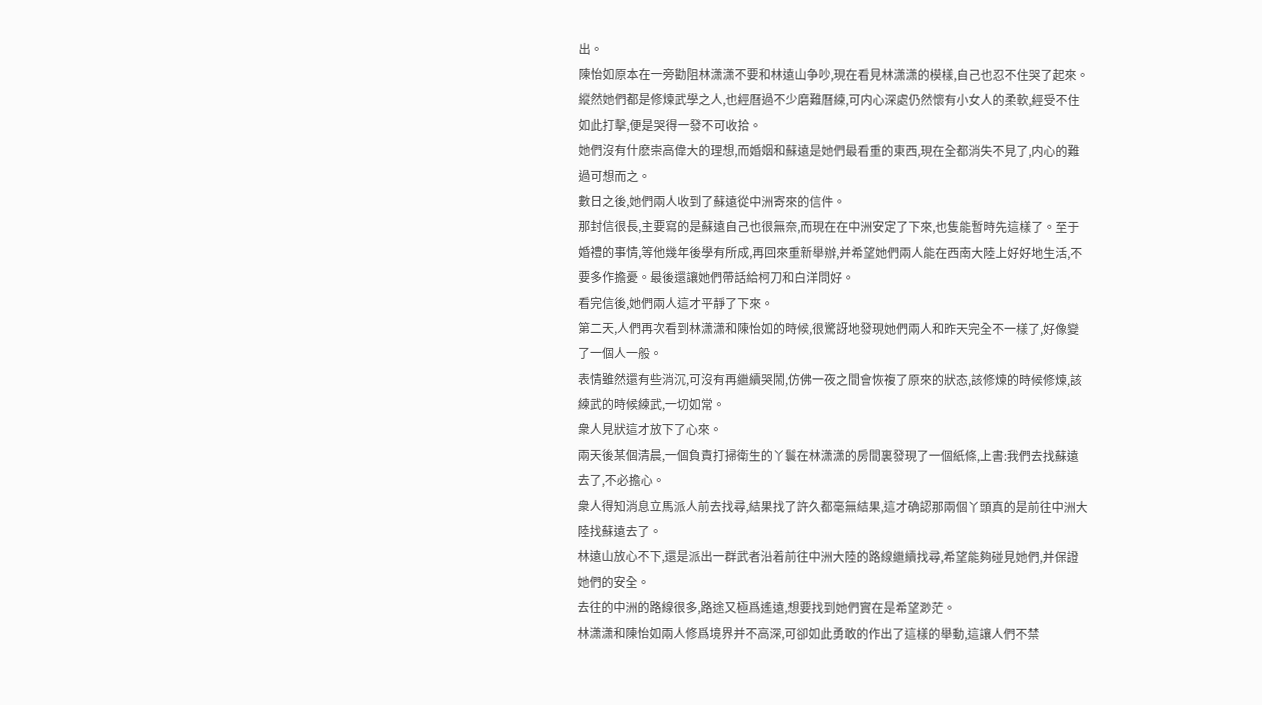出。
陳怡如原本在一旁勸阻林潇潇不要和林遠山争吵,現在看見林潇潇的模樣,自己也忍不住哭了起來。
縱然她們都是修煉武學之人,也經曆過不少磨難曆練,可内心深處仍然懷有小女人的柔軟,經受不住如此打擊,便是哭得一發不可收拾。
她們沒有什麽崇高偉大的理想,而婚姻和蘇遠是她們最看重的東西,現在全都消失不見了,内心的難過可想而之。
數日之後,她們兩人收到了蘇遠從中洲寄來的信件。
那封信很長,主要寫的是蘇遠自己也很無奈,而現在在中洲安定了下來,也隻能暫時先這樣了。至于婚禮的事情,等他幾年後學有所成,再回來重新舉辦,并希望她們兩人能在西南大陸上好好地生活,不要多作擔憂。最後還讓她們帶話給柯刀和白洋問好。
看完信後,她們兩人這才平靜了下來。
第二天,人們再次看到林潇潇和陳怡如的時候,很驚訝地發現她們兩人和昨天完全不一樣了,好像變了一個人一般。
表情雖然還有些消沉,可沒有再繼續哭鬧,仿佛一夜之間會恢複了原來的狀态,該修煉的時候修煉,該練武的時候練武,一切如常。
衆人見狀這才放下了心來。
兩天後某個清晨,一個負責打掃衛生的丫鬟在林潇潇的房間裏發現了一個紙條,上書:我們去找蘇遠去了,不必擔心。
衆人得知消息立馬派人前去找尋,結果找了許久都毫無結果,這才确認那兩個丫頭真的是前往中洲大陸找蘇遠去了。
林遠山放心不下,還是派出一群武者沿着前往中洲大陸的路線繼續找尋,希望能夠碰見她們,并保證她們的安全。
去往的中洲的路線很多,路途又極爲遙遠,想要找到她們實在是希望渺茫。
林潇潇和陳怡如兩人修爲境界并不高深,可卻如此勇敢的作出了這樣的舉動,這讓人們不禁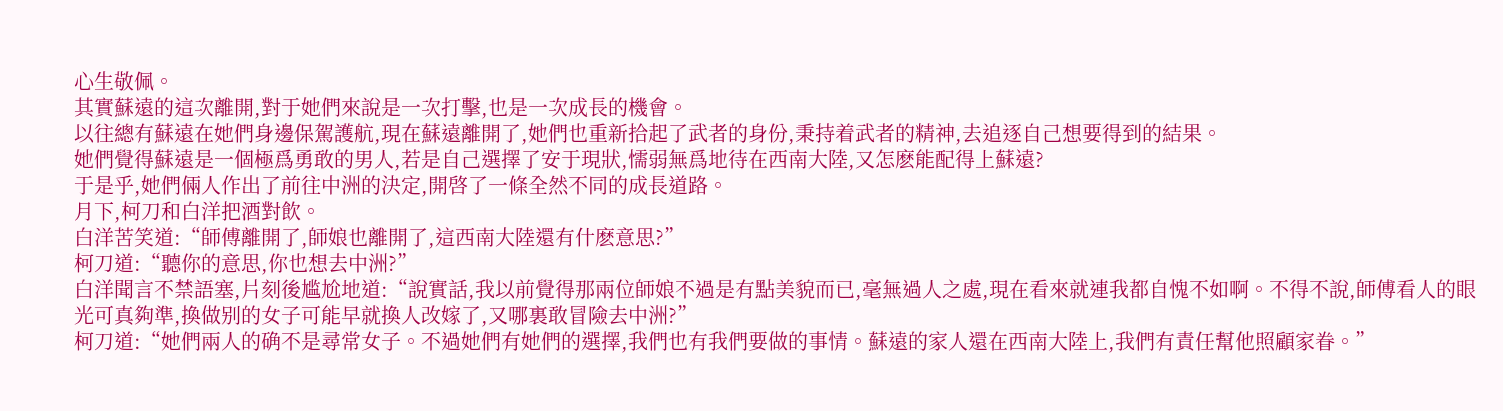心生敬佩。
其實蘇遠的這次離開,對于她們來說是一次打擊,也是一次成長的機會。
以往總有蘇遠在她們身邊保駕護航,現在蘇遠離開了,她們也重新拾起了武者的身份,秉持着武者的精神,去追逐自己想要得到的結果。
她們覺得蘇遠是一個極爲勇敢的男人,若是自己選擇了安于現狀,懦弱無爲地待在西南大陸,又怎麽能配得上蘇遠?
于是乎,她們倆人作出了前往中洲的決定,開啓了一條全然不同的成長道路。
月下,柯刀和白洋把酒對飲。
白洋苦笑道:“師傅離開了,師娘也離開了,這西南大陸還有什麽意思?”
柯刀道:“聽你的意思,你也想去中洲?”
白洋聞言不禁語塞,片刻後尴尬地道:“說實話,我以前覺得那兩位師娘不過是有點美貌而已,毫無過人之處,現在看來就連我都自愧不如啊。不得不說,師傅看人的眼光可真夠準,換做别的女子可能早就換人改嫁了,又哪裏敢冒險去中洲?”
柯刀道:“她們兩人的确不是尋常女子。不過她們有她們的選擇,我們也有我們要做的事情。蘇遠的家人還在西南大陸上,我們有責任幫他照顧家眷。”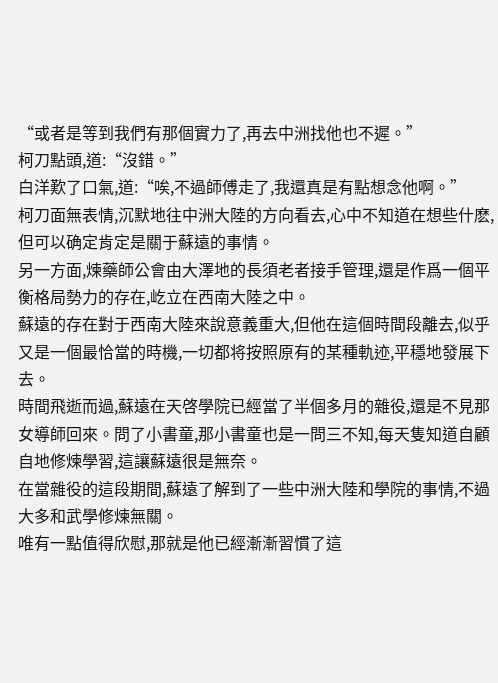“或者是等到我們有那個實力了,再去中洲找他也不遲。”
柯刀點頭,道:“沒錯。”
白洋歎了口氣,道:“唉,不過師傅走了,我還真是有點想念他啊。”
柯刀面無表情,沉默地往中洲大陸的方向看去,心中不知道在想些什麽,但可以确定肯定是關于蘇遠的事情。
另一方面,煉藥師公會由大澤地的長須老者接手管理,還是作爲一個平衡格局勢力的存在,屹立在西南大陸之中。
蘇遠的存在對于西南大陸來說意義重大,但他在這個時間段離去,似乎又是一個最恰當的時機,一切都将按照原有的某種軌迹,平穩地發展下去。
時間飛逝而過,蘇遠在天啓學院已經當了半個多月的雜役,還是不見那女導師回來。問了小書童,那小書童也是一問三不知,每天隻知道自顧自地修煉學習,這讓蘇遠很是無奈。
在當雜役的這段期間,蘇遠了解到了一些中洲大陸和學院的事情,不過大多和武學修煉無關。
唯有一點值得欣慰,那就是他已經漸漸習慣了這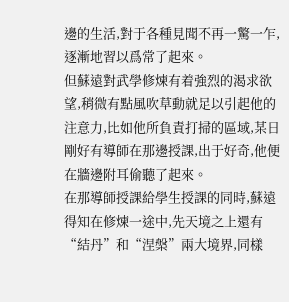邊的生活,對于各種見聞不再一驚一乍,逐漸地習以爲常了起來。
但蘇遠對武學修煉有着強烈的渴求欲望,稍微有點風吹草動就足以引起他的注意力,比如他所負責打掃的區域,某日剛好有導師在那邊授課,出于好奇,他便在牆邊附耳偷聽了起來。
在那導師授課給學生授課的同時,蘇遠得知在修煉一途中,先天境之上還有“結丹”和“涅槃”兩大境界,同樣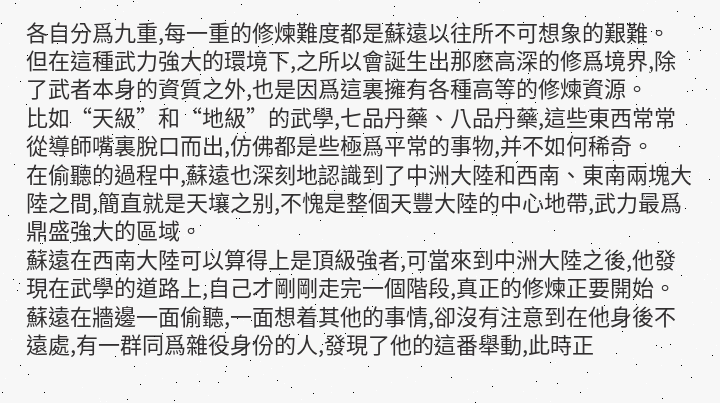各自分爲九重,每一重的修煉難度都是蘇遠以往所不可想象的艱難。
但在這種武力強大的環境下,之所以會誕生出那麽高深的修爲境界,除了武者本身的資質之外,也是因爲這裏擁有各種高等的修煉資源。
比如“天級”和“地級”的武學,七品丹藥、八品丹藥,這些東西常常從導師嘴裏脫口而出,仿佛都是些極爲平常的事物,并不如何稀奇。
在偷聽的過程中,蘇遠也深刻地認識到了中洲大陸和西南、東南兩塊大陸之間,簡直就是天壤之别,不愧是整個天豐大陸的中心地帶,武力最爲鼎盛強大的區域。
蘇遠在西南大陸可以算得上是頂級強者,可當來到中洲大陸之後,他發現在武學的道路上,自己才剛剛走完一個階段,真正的修煉正要開始。
蘇遠在牆邊一面偷聽,一面想着其他的事情,卻沒有注意到在他身後不遠處,有一群同爲雜役身份的人,發現了他的這番舉動,此時正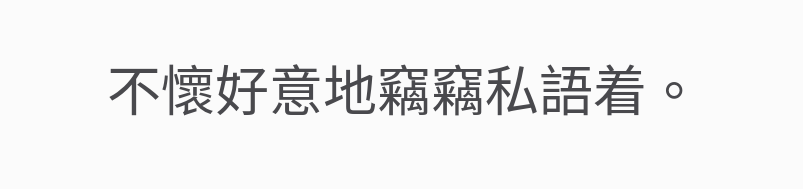不懷好意地竊竊私語着。